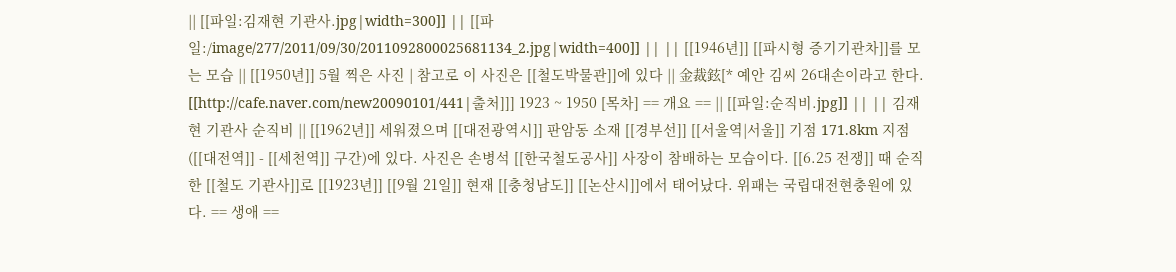|| [[파일:김재현 기관사.jpg|width=300]] || [[파일:/image/277/2011/09/30/2011092800025681134_2.jpg|width=400]] || || [[1946년]] [[파시형 증기기관차]]를 모는 모습 || [[1950년]] 5월 찍은 사진 | 참고로 이 사진은 [[철도박물관]]에 있다 || 金裁鉉[* 예안 김씨 26대손이라고 한다. [[http://cafe.naver.com/new20090101/441|출처]]] 1923 ~ 1950 [목차] == 개요 == || [[파일:순직비.jpg]] || || 김재현 기관사 순직비 || [[1962년]] 세워졌으며 [[대전광역시]] 판암동 소재 [[경부선]] [[서울역|서울]] 기점 171.8km 지점 ([[대전역]] - [[세천역]] 구간)에 있다. 사진은 손병석 [[한국철도공사]] 사장이 참배하는 모습이다. [[6.25 전쟁]] 때 순직한 [[철도 기관사]]로 [[1923년]] [[9월 21일]] 현재 [[충청남도]] [[논산시]]에서 태어났다. 위패는 국립대전현충원에 있다. == 생애 ==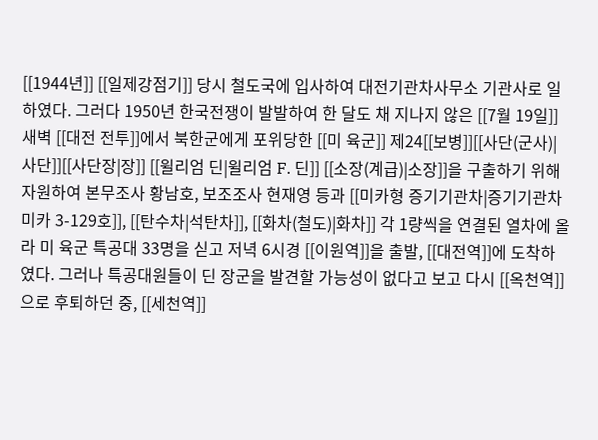[[1944년]] [[일제강점기]] 당시 철도국에 입사하여 대전기관차사무소 기관사로 일하였다. 그러다 1950년 한국전쟁이 발발하여 한 달도 채 지나지 않은 [[7월 19일]] 새벽 [[대전 전투]]에서 북한군에게 포위당한 [[미 육군]] 제24[[보병]][[사단(군사)|사단]][[사단장|장]] [[윌리엄 딘|윌리엄 F. 딘]] [[소장(계급)|소장]]을 구출하기 위해 자원하여 본무조사 황남호, 보조조사 현재영 등과 [[미카형 증기기관차|증기기관차 미카 3-129호]], [[탄수차|석탄차]], [[화차(철도)|화차]] 각 1량씩을 연결된 열차에 올라 미 육군 특공대 33명을 싣고 저녁 6시경 [[이원역]]을 출발, [[대전역]]에 도착하였다. 그러나 특공대원들이 딘 장군을 발견할 가능성이 없다고 보고 다시 [[옥천역]]으로 후퇴하던 중, [[세천역]]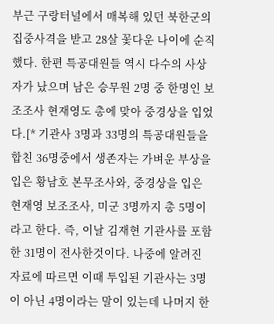부근 구랑터널에서 매복해 있던 북한군의 집중사격을 받고 28살 꽃다운 나이에 순직했다. 한편 특공대원들 역시 다수의 사상자가 났으며 남은 승무원 2명 중 한명인 보조조사 현재영도 총에 맞아 중경상을 입었다.[* 기관사 3명과 33명의 특공대원들을 합친 36명중에서 생존자는 가벼운 부상을 입은 황남호 본무조사와, 중경상을 입은 현재영 보조조사, 미군 3명까지 총 5명이라고 한다. 즉, 이날 김재현 기관사를 포함한 31명이 전사한것이다. 나중에 알려진 자료에 따르면 이때 투입된 기관사는 3명이 아닌 4명이라는 말이 있는데 나머지 한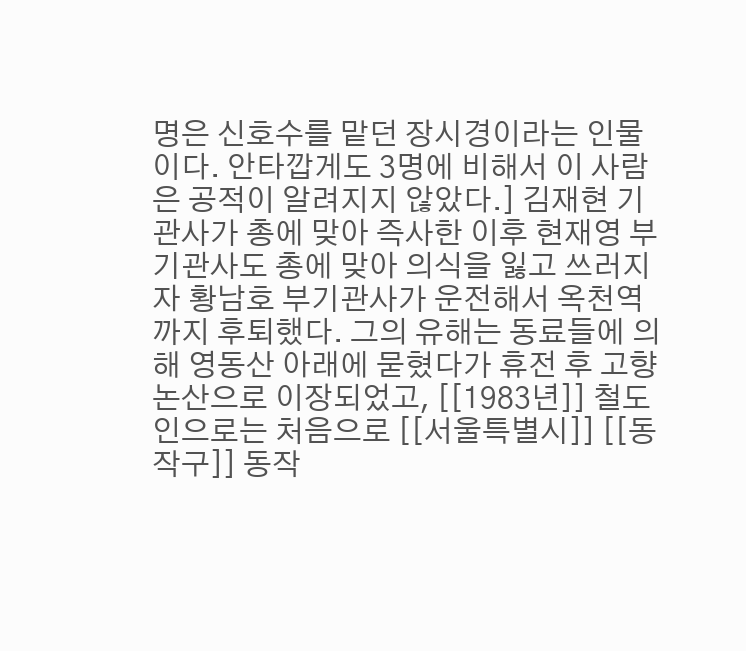명은 신호수를 맡던 장시경이라는 인물이다. 안타깝게도 3명에 비해서 이 사람은 공적이 알려지지 않았다.] 김재현 기관사가 총에 맞아 즉사한 이후 현재영 부기관사도 총에 맞아 의식을 잃고 쓰러지자 황남호 부기관사가 운전해서 옥천역까지 후퇴했다. 그의 유해는 동료들에 의해 영동산 아래에 묻혔다가 휴전 후 고향 논산으로 이장되었고, [[1983년]] 철도인으로는 처음으로 [[서울특별시]] [[동작구]] 동작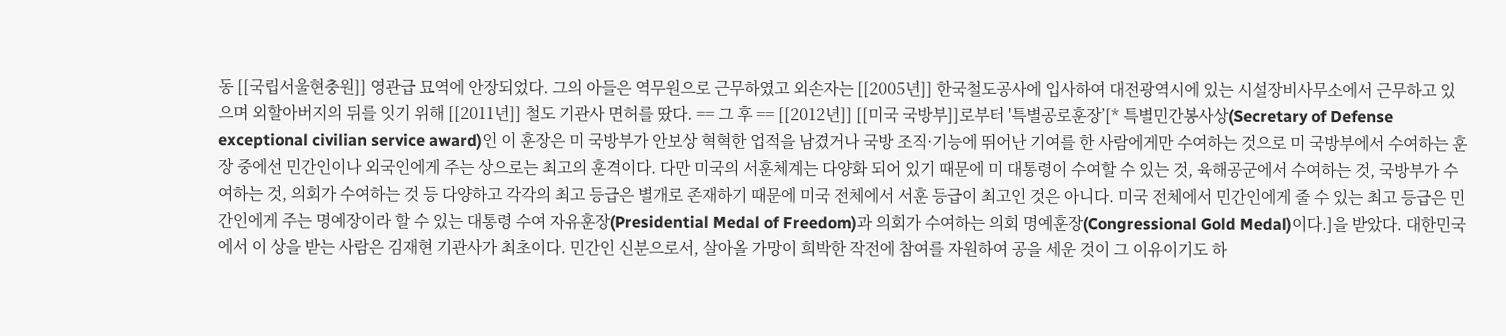동 [[국립서울현충원]] 영관급 묘역에 안장되었다. 그의 아들은 역무원으로 근무하였고 외손자는 [[2005년]] 한국철도공사에 입사하여 대전광역시에 있는 시설장비사무소에서 근무하고 있으며 외할아버지의 뒤를 잇기 위해 [[2011년]] 철도 기관사 면허를 땄다. == 그 후 == [[2012년]] [[미국 국방부]]로부터 '특별공로훈장’[* 특별민간봉사상(Secretary of Defense exceptional civilian service award)인 이 훈장은 미 국방부가 안보상 혁혁한 업적을 남겼거나 국방 조직·기능에 뛰어난 기여를 한 사람에게만 수여하는 것으로 미 국방부에서 수여하는 훈장 중에선 민간인이나 외국인에게 주는 상으로는 최고의 훈격이다. 다만 미국의 서훈체계는 다양화 되어 있기 때문에 미 대통령이 수여할 수 있는 것, 육해공군에서 수여하는 것, 국방부가 수여하는 것, 의회가 수여하는 것 등 다양하고 각각의 최고 등급은 별개로 존재하기 때문에 미국 전체에서 서훈 등급이 최고인 것은 아니다. 미국 전체에서 민간인에게 줄 수 있는 최고 등급은 민간인에게 주는 명예장이라 할 수 있는 대통령 수여 자유훈장(Presidential Medal of Freedom)과 의회가 수여하는 의회 명예훈장(Congressional Gold Medal)이다.]을 받았다. 대한민국에서 이 상을 받는 사람은 김재현 기관사가 최초이다. 민간인 신분으로서, 살아올 가망이 희박한 작전에 참여를 자원하여 공을 세운 것이 그 이유이기도 하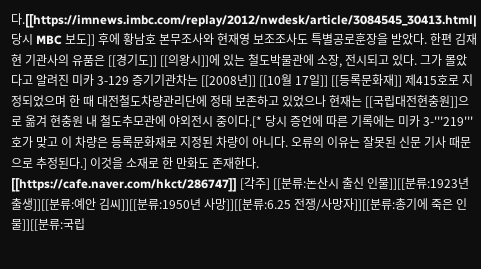다.[[https://imnews.imbc.com/replay/2012/nwdesk/article/3084545_30413.html|당시 MBC 보도]] 후에 황남호 본무조사와 현재영 보조조사도 특별공로훈장을 받았다. 한편 김재현 기관사의 유품은 [[경기도]] [[의왕시]]에 있는 철도박물관에 소장, 전시되고 있다. 그가 몰았다고 알려진 미카 3-129 증기기관차는 [[2008년]] [[10월 17일]] [[등록문화재]] 제415호로 지정되었으며 한 때 대전철도차량관리단에 정태 보존하고 있었으나 현재는 [[국립대전현충원]]으로 옮겨 현충원 내 철도추모관에 야외전시 중이다.[* 당시 증언에 따른 기록에는 미카 3-'''219'''호가 맞고 이 차량은 등록문화재로 지정된 차량이 아니다. 오류의 이유는 잘못된 신문 기사 때문으로 추정된다.] 이것을 소재로 한 만화도 존재한다. [[https://cafe.naver.com/hkct/286747]] [각주] [[분류:논산시 출신 인물]][[분류:1923년 출생]][[분류:예안 김씨]][[분류:1950년 사망]][[분류:6.25 전쟁/사망자]][[분류:총기에 죽은 인물]][[분류:국립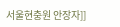서울현충원 안장자]]